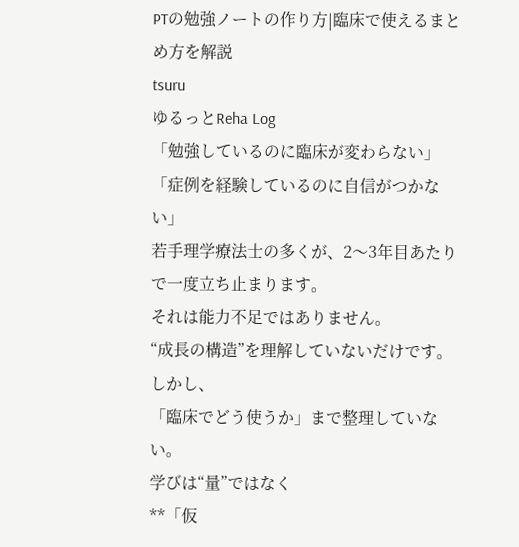PTの勉強ノートの作り方|臨床で使えるまとめ方を解説
tsuru
ゆるっとReha Log
「勉強しているのに臨床が変わらない」
「症例を経験しているのに自信がつかない」
若手理学療法士の多くが、2〜3年目あたりで一度立ち止まります。
それは能力不足ではありません。
“成長の構造”を理解していないだけです。
しかし、
「臨床でどう使うか」まで整理していない。
学びは“量”ではなく
**「仮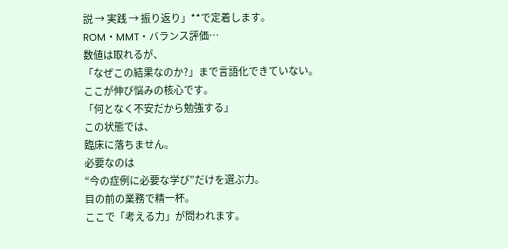説 → 実践 → 振り返り」**で定着します。
ROM・MMT・バランス評価…
数値は取れるが、
「なぜこの結果なのか?」まで言語化できていない。
ここが伸び悩みの核心です。
「何となく不安だから勉強する」
この状態では、
臨床に落ちません。
必要なのは
“今の症例に必要な学び”だけを選ぶ力。
目の前の業務で精一杯。
ここで「考える力」が問われます。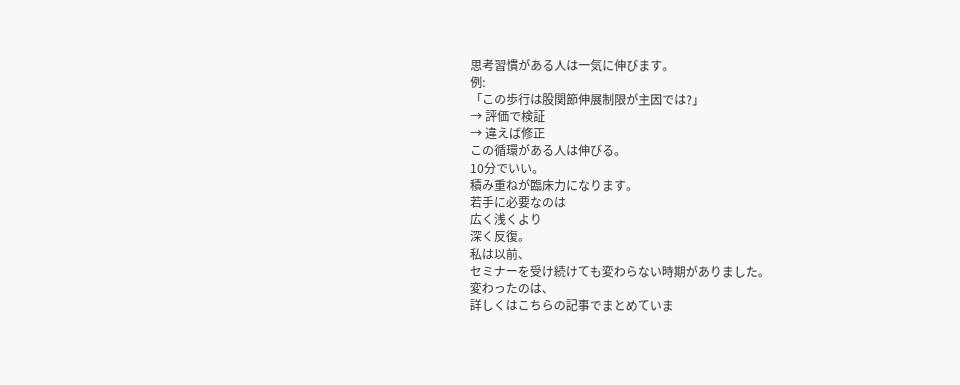思考習慣がある人は一気に伸びます。
例:
「この歩行は股関節伸展制限が主因では?」
→ 評価で検証
→ 違えば修正
この循環がある人は伸びる。
10分でいい。
積み重ねが臨床力になります。
若手に必要なのは
広く浅くより
深く反復。
私は以前、
セミナーを受け続けても変わらない時期がありました。
変わったのは、
詳しくはこちらの記事でまとめていま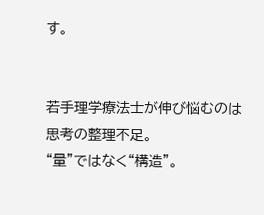す。


若手理学療法士が伸び悩むのは
思考の整理不足。
“量”ではなく“構造”。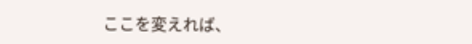ここを変えれば、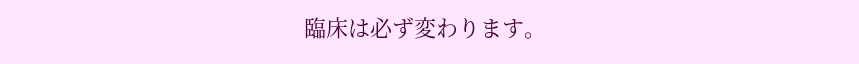臨床は必ず変わります。